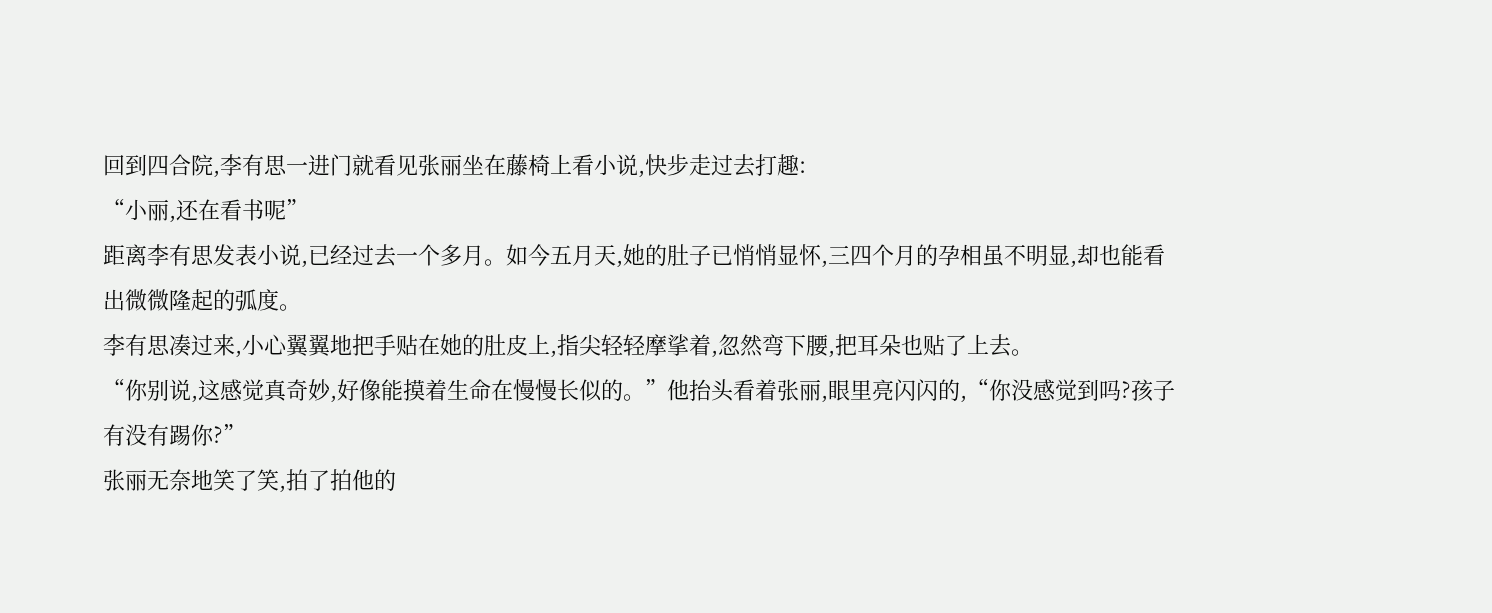回到四合院,李有思一进门就看见张丽坐在藤椅上看小说,快步走过去打趣:
“小丽,还在看书呢”
距离李有思发表小说,已经过去一个多月。如今五月天,她的肚子已悄悄显怀,三四个月的孕相虽不明显,却也能看出微微隆起的弧度。
李有思凑过来,小心翼翼地把手贴在她的肚皮上,指尖轻轻摩挲着,忽然弯下腰,把耳朵也贴了上去。
“你别说,这感觉真奇妙,好像能摸着生命在慢慢长似的。”他抬头看着张丽,眼里亮闪闪的,“你没感觉到吗?孩子有没有踢你?”
张丽无奈地笑了笑,拍了拍他的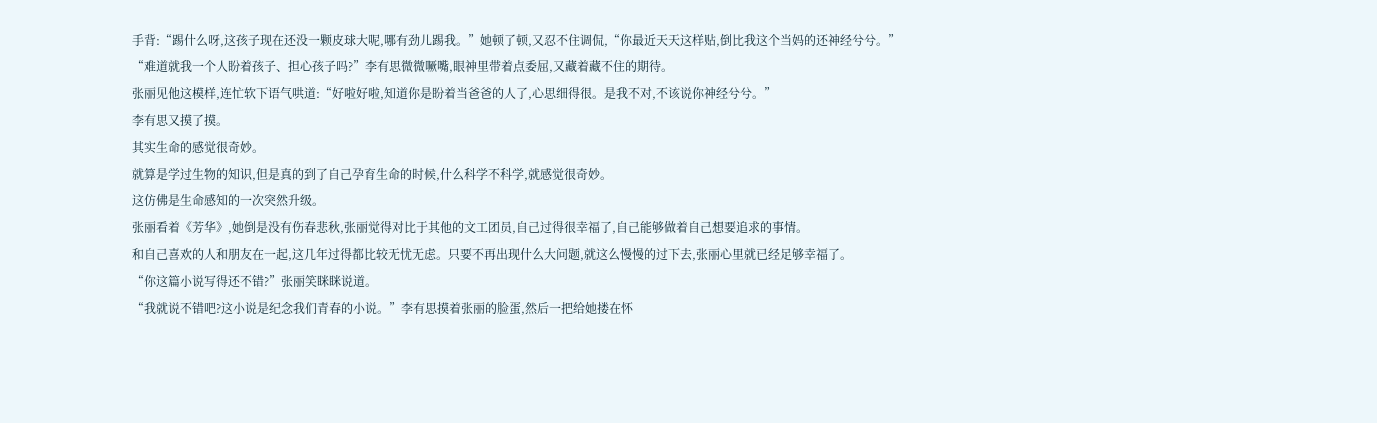手背:“踢什么呀,这孩子现在还没一颗皮球大呢,哪有劲儿踢我。”她顿了顿,又忍不住调侃,“你最近天天这样贴,倒比我这个当妈的还神经兮兮。”
“难道就我一个人盼着孩子、担心孩子吗?”李有思微微噘嘴,眼神里带着点委屈,又藏着藏不住的期待。
张丽见他这模样,连忙软下语气哄道:“好啦好啦,知道你是盼着当爸爸的人了,心思细得很。是我不对,不该说你神经兮兮。”
李有思又摸了摸。
其实生命的感觉很奇妙。
就算是学过生物的知识,但是真的到了自己孕育生命的时候,什么科学不科学,就感觉很奇妙。
这仿佛是生命感知的一次突然升级。
张丽看着《芳华》,她倒是没有伤春悲秋,张丽觉得对比于其他的文工团员,自己过得很幸福了,自己能够做着自己想要追求的事情。
和自己喜欢的人和朋友在一起,这几年过得都比较无忧无虑。只要不再出现什么大问题,就这么慢慢的过下去,张丽心里就已经足够幸福了。
“你这篇小说写得还不错?”张丽笑眯眯说道。
“我就说不错吧?这小说是纪念我们青春的小说。”李有思摸着张丽的脸蛋,然后一把给她搂在怀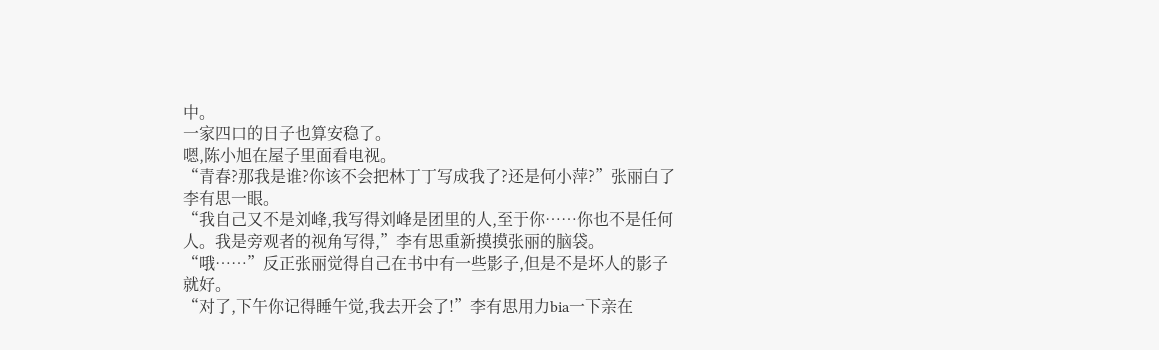中。
一家四口的日子也算安稳了。
嗯,陈小旭在屋子里面看电视。
“青春?那我是谁?你该不会把林丁丁写成我了?还是何小萍?”张丽白了李有思一眼。
“我自己又不是刘峰,我写得刘峰是团里的人,至于你……你也不是任何人。我是旁观者的视角写得,”李有思重新摸摸张丽的脑袋。
“哦……”反正张丽觉得自己在书中有一些影子,但是不是坏人的影子就好。
“对了,下午你记得睡午觉,我去开会了!”李有思用力bia一下亲在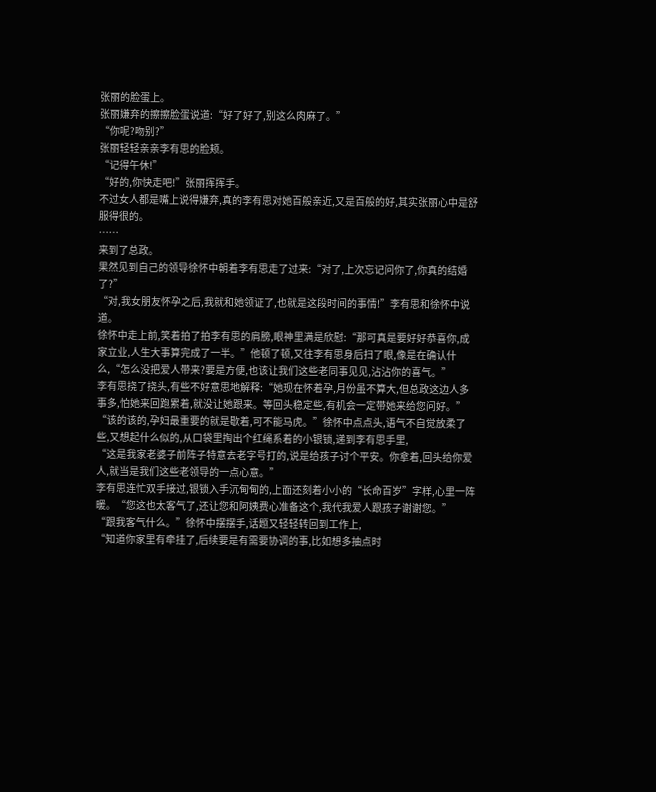张丽的脸蛋上。
张丽嫌弃的擦擦脸蛋说道:“好了好了,别这么肉麻了。”
“你呢?吻别?”
张丽轻轻亲亲李有思的脸颊。
“记得午休!”
“好的,你快走吧!”张丽挥挥手。
不过女人都是嘴上说得嫌弃,真的李有思对她百般亲近,又是百般的好,其实张丽心中是舒服得很的。
……
来到了总政。
果然见到自己的领导徐怀中朝着李有思走了过来:“对了,上次忘记问你了,你真的结婚了?”
“对,我女朋友怀孕之后,我就和她领证了,也就是这段时间的事情!”李有思和徐怀中说道。
徐怀中走上前,笑着拍了拍李有思的肩膀,眼神里满是欣慰:“那可真是要好好恭喜你,成家立业,人生大事算完成了一半。”他顿了顿,又往李有思身后扫了眼,像是在确认什么,“怎么没把爱人带来?要是方便,也该让我们这些老同事见见,沾沾你的喜气。”
李有思挠了挠头,有些不好意思地解释:“她现在怀着孕,月份虽不算大,但总政这边人多事多,怕她来回跑累着,就没让她跟来。等回头稳定些,有机会一定带她来给您问好。”
“该的该的,孕妇最重要的就是歇着,可不能马虎。”徐怀中点点头,语气不自觉放柔了些,又想起什么似的,从口袋里掏出个红绳系着的小银锁,递到李有思手里,
“这是我家老婆子前阵子特意去老字号打的,说是给孩子讨个平安。你拿着,回头给你爱人,就当是我们这些老领导的一点心意。”
李有思连忙双手接过,银锁入手沉甸甸的,上面还刻着小小的“长命百岁”字样,心里一阵暖。“您这也太客气了,还让您和阿姨费心准备这个,我代我爱人跟孩子谢谢您。”
“跟我客气什么。”徐怀中摆摆手,话题又轻轻转回到工作上,
“知道你家里有牵挂了,后续要是有需要协调的事,比如想多抽点时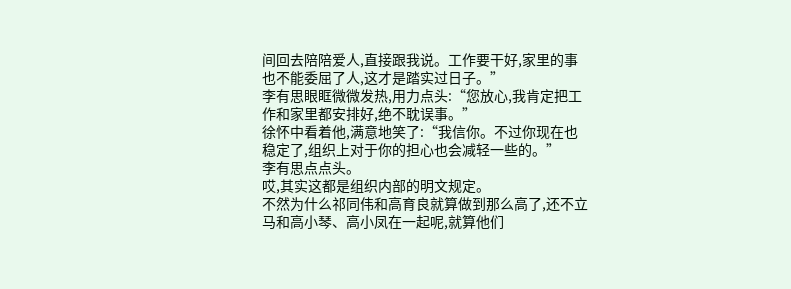间回去陪陪爱人,直接跟我说。工作要干好,家里的事也不能委屈了人,这才是踏实过日子。”
李有思眼眶微微发热,用力点头:“您放心,我肯定把工作和家里都安排好,绝不耽误事。”
徐怀中看着他,满意地笑了:“我信你。不过你现在也稳定了,组织上对于你的担心也会减轻一些的。”
李有思点点头。
哎,其实这都是组织内部的明文规定。
不然为什么祁同伟和高育良就算做到那么高了,还不立马和高小琴、高小凤在一起呢,就算他们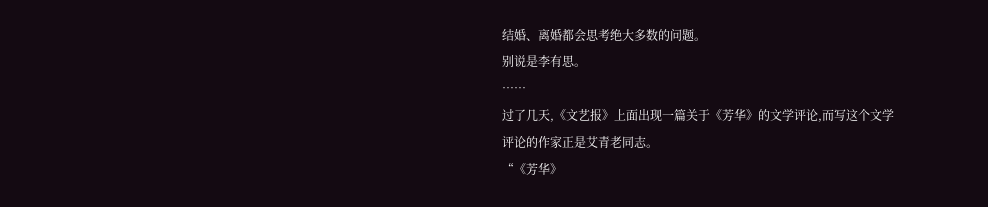结婚、离婚都会思考绝大多数的问题。
别说是李有思。
……
过了几天,《文艺报》上面出现一篇关于《芳华》的文学评论,而写这个文学评论的作家正是艾青老同志。
“《芳华》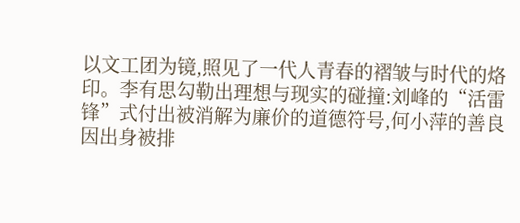以文工团为镜,照见了一代人青春的褶皱与时代的烙印。李有思勾勒出理想与现实的碰撞:刘峰的“活雷锋”式付出被消解为廉价的道德符号,何小萍的善良因出身被排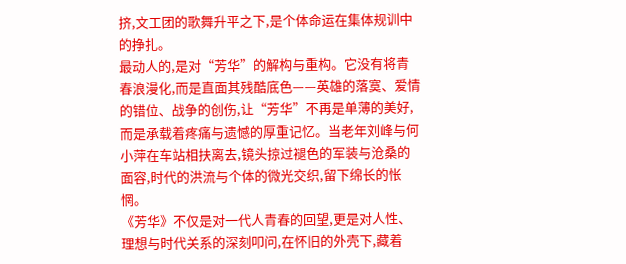挤,文工团的歌舞升平之下,是个体命运在集体规训中的挣扎。
最动人的,是对“芳华”的解构与重构。它没有将青春浪漫化,而是直面其残酷底色——英雄的落寞、爱情的错位、战争的创伤,让“芳华”不再是单薄的美好,而是承载着疼痛与遗憾的厚重记忆。当老年刘峰与何小萍在车站相扶离去,镜头掠过褪色的军装与沧桑的面容,时代的洪流与个体的微光交织,留下绵长的怅惘。
《芳华》不仅是对一代人青春的回望,更是对人性、理想与时代关系的深刻叩问,在怀旧的外壳下,藏着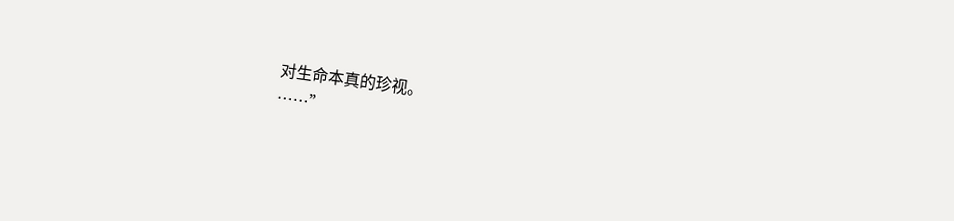对生命本真的珍视。
……”